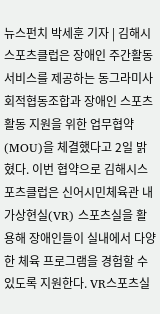뉴스펀치 박세훈 기자 | 김해시스포츠클럽은 장애인 주간활동서비스를 제공하는 동그라미사회적협동조합과 장애인 스포츠활동 지원을 위한 업무협약(MOU)을 체결했다고 2일 밝혔다. 이번 협약으로 김해시스포츠클럽은 신어시민체육관 내 가상현실(VR) 스포츠실을 활용해 장애인들이 실내에서 다양한 체육 프로그램을 경험할 수 있도록 지원한다. VR스포츠실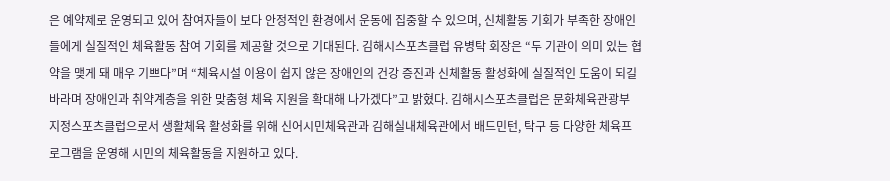은 예약제로 운영되고 있어 참여자들이 보다 안정적인 환경에서 운동에 집중할 수 있으며, 신체활동 기회가 부족한 장애인들에게 실질적인 체육활동 참여 기회를 제공할 것으로 기대된다. 김해시스포츠클럽 유병탁 회장은 “두 기관이 의미 있는 협약을 맺게 돼 매우 기쁘다”며 “체육시설 이용이 쉽지 않은 장애인의 건강 증진과 신체활동 활성화에 실질적인 도움이 되길 바라며 장애인과 취약계층을 위한 맞춤형 체육 지원을 확대해 나가겠다”고 밝혔다. 김해시스포츠클럽은 문화체육관광부 지정스포츠클럽으로서 생활체육 활성화를 위해 신어시민체육관과 김해실내체육관에서 배드민턴, 탁구 등 다양한 체육프로그램을 운영해 시민의 체육활동을 지원하고 있다.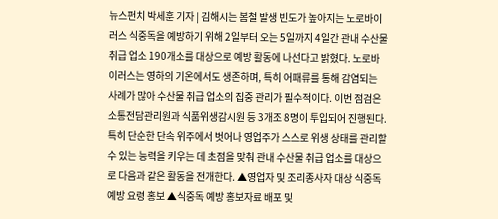뉴스펀치 박세훈 기자 | 김해시는 봄철 발생 빈도가 높아지는 노로바이러스 식중독을 예방하기 위해 2일부터 오는 5일까지 4일간 관내 수산물 취급 업소 190개소를 대상으로 예방 활동에 나선다고 밝혔다. 노로바이러스는 영하의 기온에서도 생존하며, 특히 어패류를 통해 감염되는 사례가 많아 수산물 취급 업소의 집중 관리가 필수적이다. 이번 점검은 소통전담관리원과 식품위생감시원 등 3개조 8명이 투입되어 진행된다. 특히 단순한 단속 위주에서 벗어나 영업주가 스스로 위생 상태를 관리할 수 있는 능력을 키우는 데 초점을 맞춰 관내 수산물 취급 업소를 대상으로 다음과 같은 활동을 전개한다. ▲영업자 및 조리종사자 대상 식중독 예방 요령 홍보 ▲식중독 예방 홍보자료 배포 및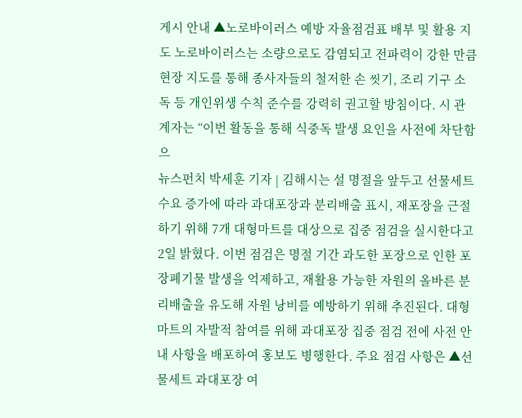게시 안내 ▲노로바이러스 예방 자율점검표 배부 및 활용 지도 노로바이러스는 소량으로도 감염되고 전파력이 강한 만큼 현장 지도를 통해 종사자들의 철저한 손 씻기, 조리 기구 소독 등 개인위생 수칙 준수를 강력히 권고할 방침이다. 시 관계자는 “이번 활동을 통해 식중독 발생 요인을 사전에 차단함으
뉴스펀치 박세훈 기자 | 김해시는 설 명절을 앞두고 선물세트 수요 증가에 따라 과대포장과 분리배출 표시, 재포장을 근절하기 위해 7개 대형마트를 대상으로 집중 점검을 실시한다고 2일 밝혔다. 이번 점검은 명절 기간 과도한 포장으로 인한 포장폐기물 발생을 억제하고, 재활용 가능한 자원의 올바른 분리배출을 유도해 자원 낭비를 예방하기 위해 추진된다. 대형마트의 자발적 참여를 위해 과대포장 집중 점검 전에 사전 안내 사항을 배포하여 홍보도 병행한다. 주요 점검 사항은 ▲선물세트 과대포장 여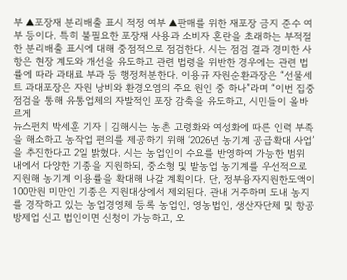부 ▲포장재 분리배출 표시 적정 여부 ▲판매를 위한 재포장 금지 준수 여부 등이다. 특히 불필요한 포장재 사용과 소비자 혼란을 초래하는 부적절한 분리배출 표시에 대해 중점적으로 점검한다. 시는 점검 결과 경미한 사항은 현장 계도와 개선을 유도하고 관련 법령을 위반한 경우에는 관련 법률에 따라 과태료 부과 등 행정처분한다. 이용규 자원순환과장은 “선물세트 과대포장은 자원 낭비와 환경오염의 주요 원인 중 하나”라며 “이번 집중 점검을 통해 유통업체의 자발적인 포장 감축을 유도하고, 시민들이 올바르게
뉴스펀치 박세훈 기자 | 김해시는 농촌 고령화와 여성화에 따른 인력 부족을 해소하고 농작업 편의를 제공하기 위해 ‘2026년 농기계 공급확대 사업’을 추진한다고 2일 밝혔다. 시는 농업인이 수요를 반영하여 가능한 범위 내에서 다양한 기종을 지원하되, 중소형 및 밭농업 농기계를 우선적으로 지원해 농기계 이용률을 확대해 나갈 계획이다. 단, 정부융자지원한도액이 100만원 미만인 기종은 지원대상에서 제외된다. 관내 거주하며 도내 농지를 경작하고 있는 농업경영체 등록 농업인, 영농법인, 생산자단체 및 항공방제업 신고 법인이면 신청이 가능하고, 오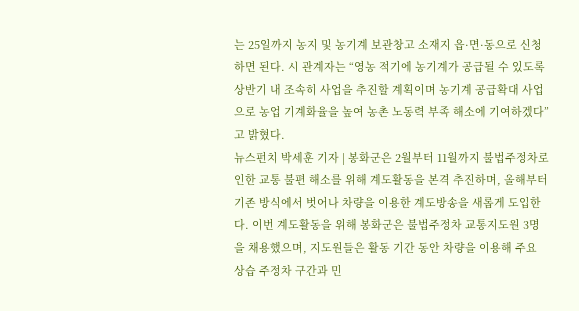는 25일까지 농지 및 농기계 보관창고 소재지 읍·면·동으로 신청하면 된다. 시 관계자는 “영농 적기에 농기계가 공급될 수 있도록 상반기 내 조속히 사업을 추진할 계획이며 농기계 공급확대 사업으로 농업 기계화율을 높여 농촌 노동력 부족 해소에 기여하겠다”고 밝혔다.
뉴스펀치 박세훈 기자 | 봉화군은 2월부터 11월까지 불법주정차로 인한 교통 불편 해소를 위해 계도활동을 본격 추진하며, 올해부터 기존 방식에서 벗어나 차량을 이용한 계도방송을 새롭게 도입한다. 이번 계도활동을 위해 봉화군은 불법주정차 교통지도원 3명을 채용했으며, 지도원들은 활동 기간 동안 차량을 이용해 주요 상습 주정차 구간과 민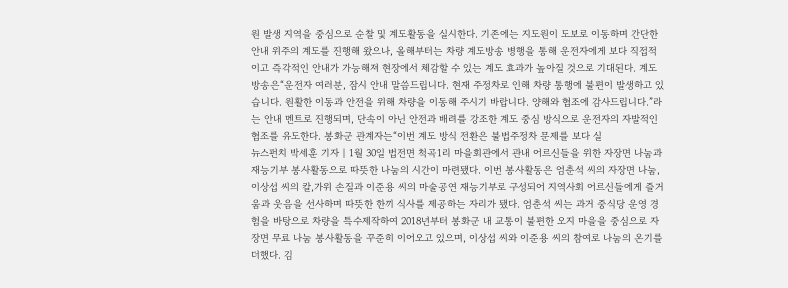원 발생 지역을 중심으로 순찰 및 계도활동을 실시한다. 기존에는 지도원이 도보로 이동하며 간단한 안내 위주의 계도를 진행해 왔으나, 올해부터는 차량 계도방송 병행을 통해 운전자에게 보다 직접적이고 즉각적인 안내가 가능해져 현장에서 체감할 수 있는 계도 효과가 높아질 것으로 기대된다. 계도방송은“운전자 여러분, 잠시 안내 말씀드립니다. 현재 주정차로 인해 차량 통행에 불편이 발생하고 있습니다. 원활한 이동과 안전을 위해 차량을 이동해 주시기 바랍니다. 양해와 협조에 감사드립니다.”라는 안내 멘트로 진행되며, 단속이 아닌 안전과 배려를 강조한 계도 중심 방식으로 운전자의 자발적인 협조를 유도한다. 봉화군 관계자는“이번 계도 방식 전환은 불법주정차 문제를 보다 실
뉴스펀치 박세훈 기자 | 1월 30일 법전면 척곡1리 마을회관에서 관내 어르신들을 위한 자장면 나눔과 재능기부 봉사활동으로 따뜻한 나눔의 시간이 마련됐다. 이번 봉사활동은 엄춘석 씨의 자장면 나눔, 이상섭 씨의 칼,가위 손질과 이준용 씨의 마술공연 재능기부로 구성되어 지역사회 어르신들에게 즐거움과 웃음을 선사하며 따뜻한 한끼 식사를 제공하는 자리가 됐다. 엄춘석 씨는 과거 중식당 운영 경험을 바탕으로 차량을 특수제작하여 2018년부터 봉화군 내 교통이 불편한 오지 마을을 중심으로 자장면 무료 나눔 봉사활동을 꾸준히 이어오고 있으며, 이상섭 씨와 이준용 씨의 참여로 나눔의 온기를 더했다. 김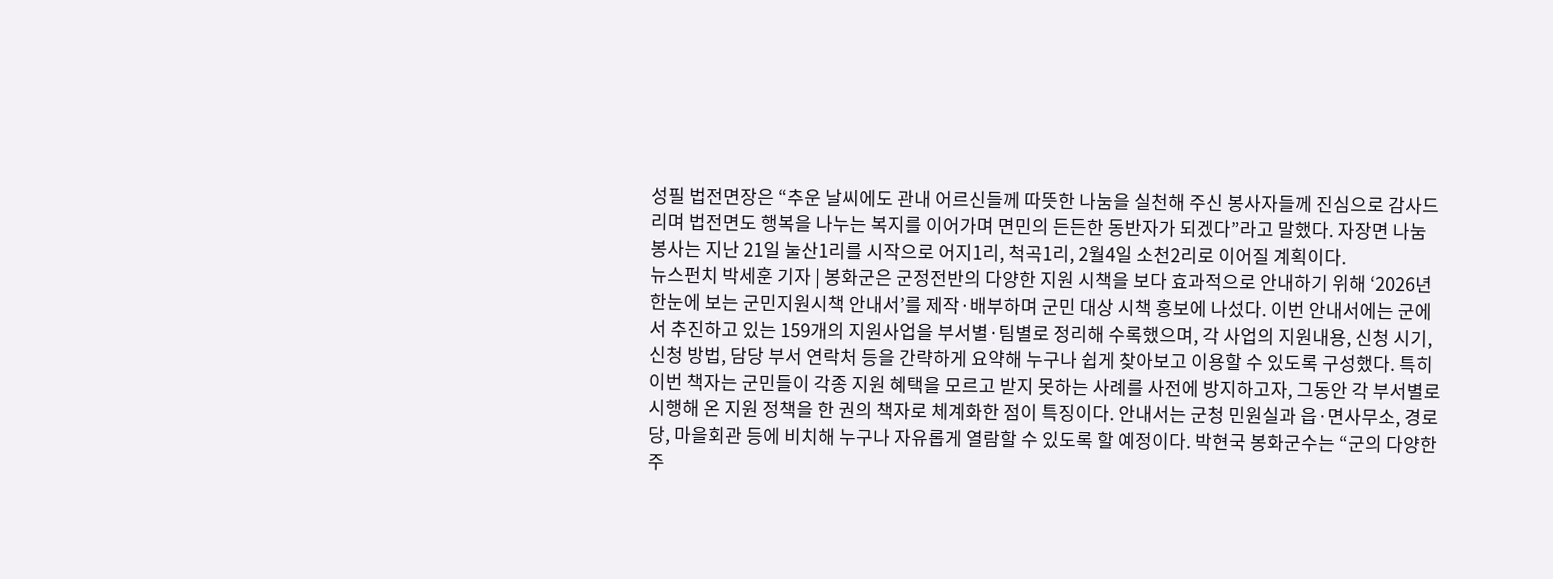성필 법전면장은 “추운 날씨에도 관내 어르신들께 따뜻한 나눔을 실천해 주신 봉사자들께 진심으로 감사드리며 법전면도 행복을 나누는 복지를 이어가며 면민의 든든한 동반자가 되겠다”라고 말했다. 자장면 나눔 봉사는 지난 21일 눌산1리를 시작으로 어지1리, 척곡1리, 2월4일 소천2리로 이어질 계획이다.
뉴스펀치 박세훈 기자 | 봉화군은 군정전반의 다양한 지원 시책을 보다 효과적으로 안내하기 위해 ‘2026년 한눈에 보는 군민지원시책 안내서’를 제작·배부하며 군민 대상 시책 홍보에 나섰다. 이번 안내서에는 군에서 추진하고 있는 159개의 지원사업을 부서별·팀별로 정리해 수록했으며, 각 사업의 지원내용, 신청 시기, 신청 방법, 담당 부서 연락처 등을 간략하게 요약해 누구나 쉽게 찾아보고 이용할 수 있도록 구성했다. 특히 이번 책자는 군민들이 각종 지원 혜택을 모르고 받지 못하는 사례를 사전에 방지하고자, 그동안 각 부서별로 시행해 온 지원 정책을 한 권의 책자로 체계화한 점이 특징이다. 안내서는 군청 민원실과 읍·면사무소, 경로당, 마을회관 등에 비치해 누구나 자유롭게 열람할 수 있도록 할 예정이다. 박현국 봉화군수는 “군의 다양한 주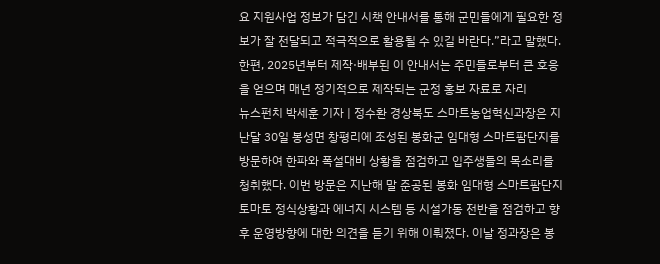요 지원사업 정보가 담긴 시책 안내서를 통해 군민들에게 필요한 정보가 잘 전달되고 적극적으로 활용될 수 있길 바란다.”라고 말했다. 한편, 2025년부터 제작·배부된 이 안내서는 주민들로부터 큰 호응을 얻으며 매년 정기적으로 제작되는 군정 홍보 자료로 자리
뉴스펀치 박세훈 기자 | 정수환 경상북도 스마트농업혁신과장은 지난달 30일 봉성면 창평리에 조성된 봉화군 임대형 스마트팜단지를 방문하여 한파와 폭설대비 상황을 점검하고 입주생들의 목소리를 청취했다. 이번 방문은 지난해 말 준공된 봉화 임대형 스마트팜단지 토마토 정식상황과 에너지 시스템 등 시설가동 전반을 점검하고 향후 운영방향에 대한 의견을 듣기 위해 이뤄졌다. 이날 정과장은 봉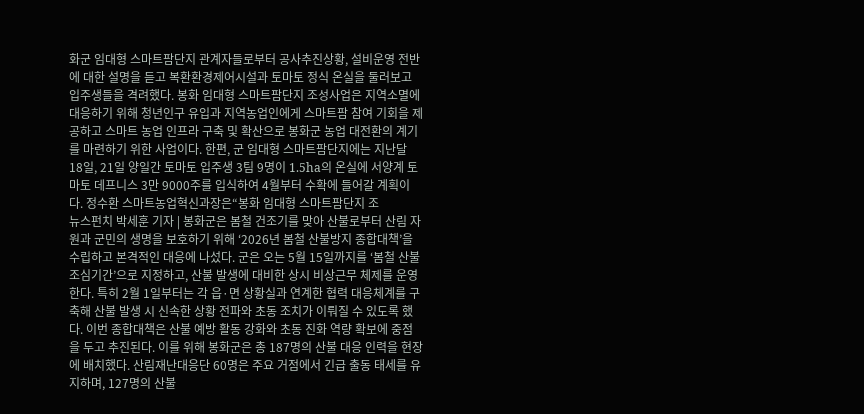화군 임대형 스마트팜단지 관계자들로부터 공사추진상황, 설비운영 전반에 대한 설명을 듣고 복환환경제어시설과 토마토 정식 온실을 둘러보고 입주생들을 격려했다. 봉화 임대형 스마트팜단지 조성사업은 지역소멸에 대응하기 위해 청년인구 유입과 지역농업인에게 스마트팜 참여 기회을 제공하고 스마트 농업 인프라 구축 및 확산으로 봉화군 농업 대전환의 계기를 마련하기 위한 사업이다. 한편, 군 임대형 스마트팜단지에는 지난달 18일, 21일 양일간 토마토 입주생 3팀 9명이 1.5ha의 온실에 서양계 토마토 데프니스 3만 9000주를 입식하여 4월부터 수확에 들어갈 계획이다. 정수환 스마트농업혁신과장은“봉화 임대형 스마트팜단지 조
뉴스펀치 박세훈 기자 | 봉화군은 봄철 건조기를 맞아 산불로부터 산림 자원과 군민의 생명을 보호하기 위해 ‘2026년 봄철 산불방지 종합대책’을 수립하고 본격적인 대응에 나섰다. 군은 오는 5월 15일까지를 ‘봄철 산불조심기간’으로 지정하고, 산불 발생에 대비한 상시 비상근무 체제를 운영한다. 특히 2월 1일부터는 각 읍·면 상황실과 연계한 협력 대응체계를 구축해 산불 발생 시 신속한 상황 전파와 초동 조치가 이뤄질 수 있도록 했다. 이번 종합대책은 산불 예방 활동 강화와 초동 진화 역량 확보에 중점을 두고 추진된다. 이를 위해 봉화군은 총 187명의 산불 대응 인력을 현장에 배치했다. 산림재난대응단 60명은 주요 거점에서 긴급 출동 태세를 유지하며, 127명의 산불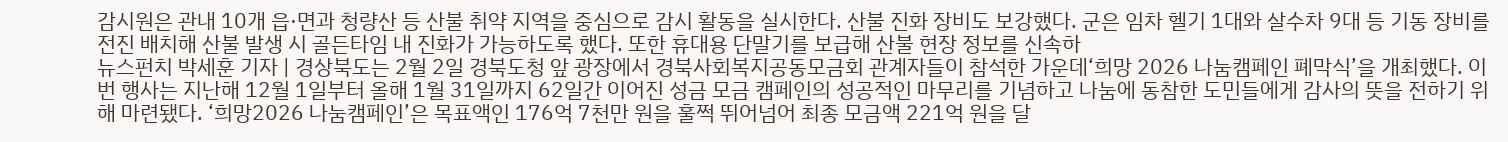감시원은 관내 10개 읍·면과 청량산 등 산불 취약 지역을 중심으로 감시 활동을 실시한다. 산불 진화 장비도 보강했다. 군은 임차 헬기 1대와 살수차 9대 등 기동 장비를 전진 배치해 산불 발생 시 골든타임 내 진화가 가능하도록 했다. 또한 휴대용 단말기를 보급해 산불 현장 정보를 신속하
뉴스펀치 박세훈 기자 | 경상북도는 2월 2일 경북도청 앞 광장에서 경북사회복지공동모금회 관계자들이 참석한 가운데‘희망 2026 나눔캠페인 폐막식’을 개최했다. 이번 행사는 지난해 12월 1일부터 올해 1월 31일까지 62일간 이어진 성금 모금 캠페인의 성공적인 마무리를 기념하고 나눔에 동참한 도민들에게 감사의 뜻을 전하기 위해 마련됐다. ‘희망2026 나눔캠페인’은 목표액인 176억 7천만 원을 훌쩍 뛰어넘어 최종 모금액 221억 원을 달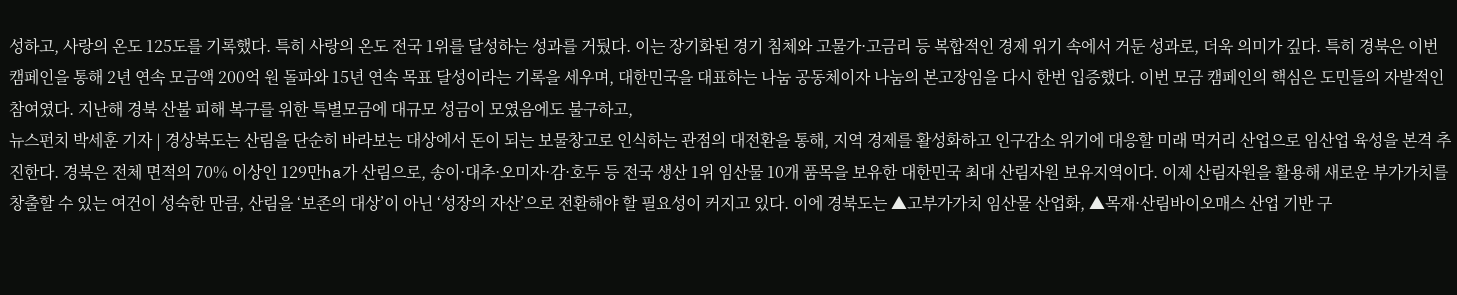성하고, 사랑의 온도 125도를 기록했다. 특히 사랑의 온도 전국 1위를 달성하는 성과를 거뒀다. 이는 장기화된 경기 침체와 고물가·고금리 등 복합적인 경제 위기 속에서 거둔 성과로, 더욱 의미가 깊다. 특히 경북은 이번 캠페인을 통해 2년 연속 모금액 200억 원 돌파와 15년 연속 목표 달성이라는 기록을 세우며, 대한민국을 대표하는 나눔 공동체이자 나눔의 본고장임을 다시 한번 입증했다. 이번 모금 캠페인의 핵심은 도민들의 자발적인 참여였다. 지난해 경북 산불 피해 복구를 위한 특별모금에 대규모 성금이 모였음에도 불구하고,
뉴스펀치 박세훈 기자 | 경상북도는 산림을 단순히 바라보는 대상에서 돈이 되는 보물창고로 인식하는 관점의 대전환을 통해, 지역 경제를 활성화하고 인구감소 위기에 대응할 미래 먹거리 산업으로 임산업 육성을 본격 추진한다. 경북은 전체 면적의 70% 이상인 129만ha가 산림으로, 송이·대추·오미자·감·호두 등 전국 생산 1위 임산물 10개 품목을 보유한 대한민국 최대 산림자원 보유지역이다. 이제 산림자원을 활용해 새로운 부가가치를 창출할 수 있는 여건이 성숙한 만큼, 산림을 ‘보존의 대상’이 아닌 ‘성장의 자산’으로 전환해야 할 필요성이 커지고 있다. 이에 경북도는 ▲고부가가치 임산물 산업화, ▲목재·산림바이오매스 산업 기반 구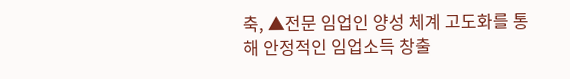축, ▲전문 임업인 양성 체계 고도화를 통해 안정적인 임업소득 창출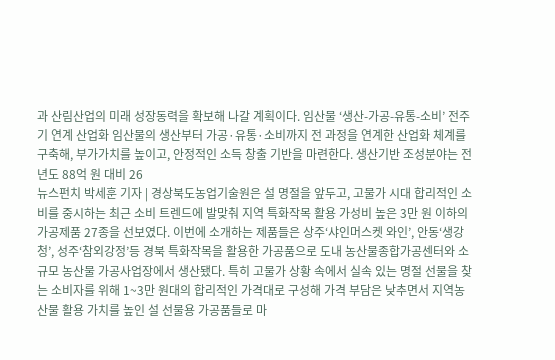과 산림산업의 미래 성장동력을 확보해 나갈 계획이다. 임산물 ‘생산-가공-유통-소비’ 전주기 연계 산업화 임산물의 생산부터 가공·유통·소비까지 전 과정을 연계한 산업화 체계를 구축해, 부가가치를 높이고, 안정적인 소득 창출 기반을 마련한다. 생산기반 조성분야는 전년도 88억 원 대비 26
뉴스펀치 박세훈 기자 | 경상북도농업기술원은 설 명절을 앞두고, 고물가 시대 합리적인 소비를 중시하는 최근 소비 트렌드에 발맞춰 지역 특화작목 활용 가성비 높은 3만 원 이하의 가공제품 27종을 선보였다. 이번에 소개하는 제품들은 상주‘샤인머스켓 와인’, 안동‘생강청’, 성주‘참외강정’등 경북 특화작목을 활용한 가공품으로 도내 농산물종합가공센터와 소규모 농산물 가공사업장에서 생산됐다. 특히 고물가 상황 속에서 실속 있는 명절 선물을 찾는 소비자를 위해 1~3만 원대의 합리적인 가격대로 구성해 가격 부담은 낮추면서 지역농산물 활용 가치를 높인 설 선물용 가공품들로 마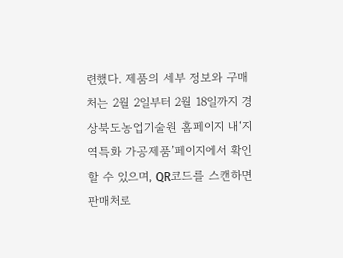련했다. 제품의 세부 정보와 구매처는 2월 2일부터 2월 18일까지 경상북도농업기술원 홈페이지 내‘지역특화 가공제품’페이지에서 확인할 수 있으며, QR코드를 스캔하면 판매처로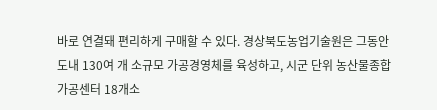바로 연결돼 편리하게 구매할 수 있다. 경상북도농업기술원은 그동안 도내 130여 개 소규모 가공경영체를 육성하고, 시군 단위 농산물종합가공센터 18개소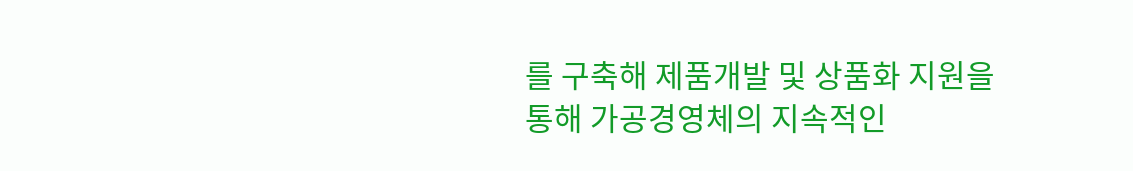를 구축해 제품개발 및 상품화 지원을 통해 가공경영체의 지속적인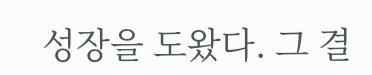성장을 도왔다. 그 결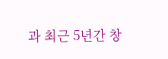과 최근 5년간 창